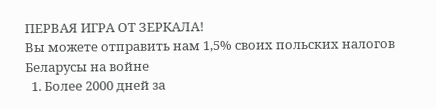ПЕРВАЯ ИГРА ОТ ЗЕРКАЛА!
Вы можете отправить нам 1,5% своих польских налогов
Беларусы на войне
  1. Более 2000 дней за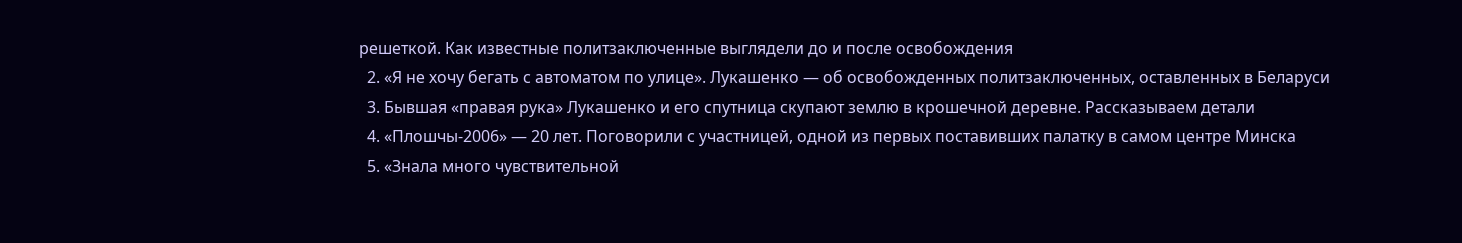решеткой. Как известные политзаключенные выглядели до и после освобождения
  2. «Я не хочу бегать с автоматом по улице». Лукашенко — об освобожденных политзаключенных, оставленных в Беларуси
  3. Бывшая «правая рука» Лукашенко и его спутница скупают землю в крошечной деревне. Рассказываем детали
  4. «Плошчы-2006» — 20 лет. Поговорили с участницей, одной из первых поставивших палатку в самом центре Минска
  5. «Знала много чувствительной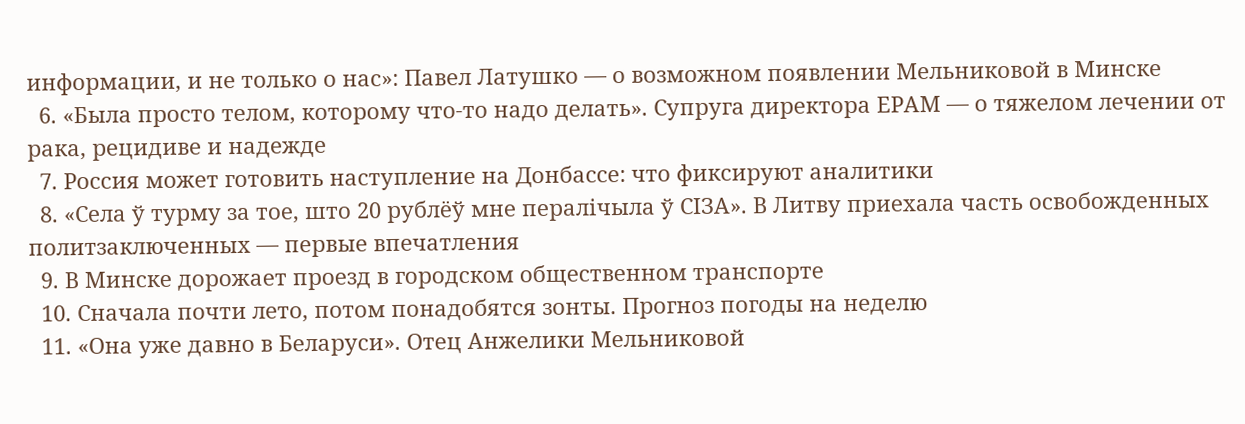информации, и не только о нас»: Павел Латушко — о возможном появлении Мельниковой в Минске
  6. «Была просто телом, которому что-то надо делать». Супруга директора ЕРАМ — о тяжелом лечении от рака, рецидиве и надежде
  7. Россия может готовить наступление на Донбассе: что фиксируют аналитики
  8. «Села ў турму за тое, што 20 рублёў мне пералічыла ў СІЗА». В Литву приехала часть освобожденных политзаключенных — первые впечатления
  9. В Минске дорожает проезд в городском общественном транспорте
  10. Сначала почти лето, потом понадобятся зонты. Прогноз погоды на неделю
  11. «Она уже давно в Беларуси». Отец Анжелики Мельниковой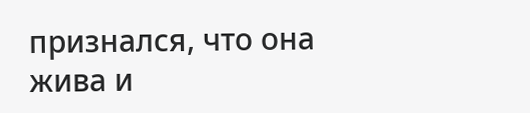признался, что она жива и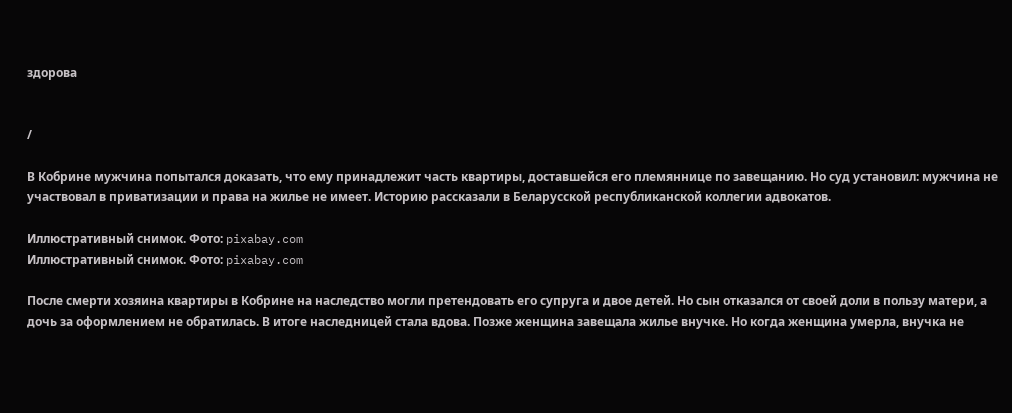здорова


/

В Кобрине мужчина попытался доказать, что ему принадлежит часть квартиры, доставшейся его племяннице по завещанию. Но суд установил: мужчина не участвовал в приватизации и права на жилье не имеет. Историю рассказали в Беларусской республиканской коллегии адвокатов.

Иллюстративный снимок. Фото: pixabay.com
Иллюстративный снимок. Фото: pixabay.com

После смерти хозяина квартиры в Кобрине на наследство могли претендовать его супруга и двое детей. Но сын отказался от своей доли в пользу матери, а дочь за оформлением не обратилась. В итоге наследницей стала вдова. Позже женщина завещала жилье внучке. Но когда женщина умерла, внучка не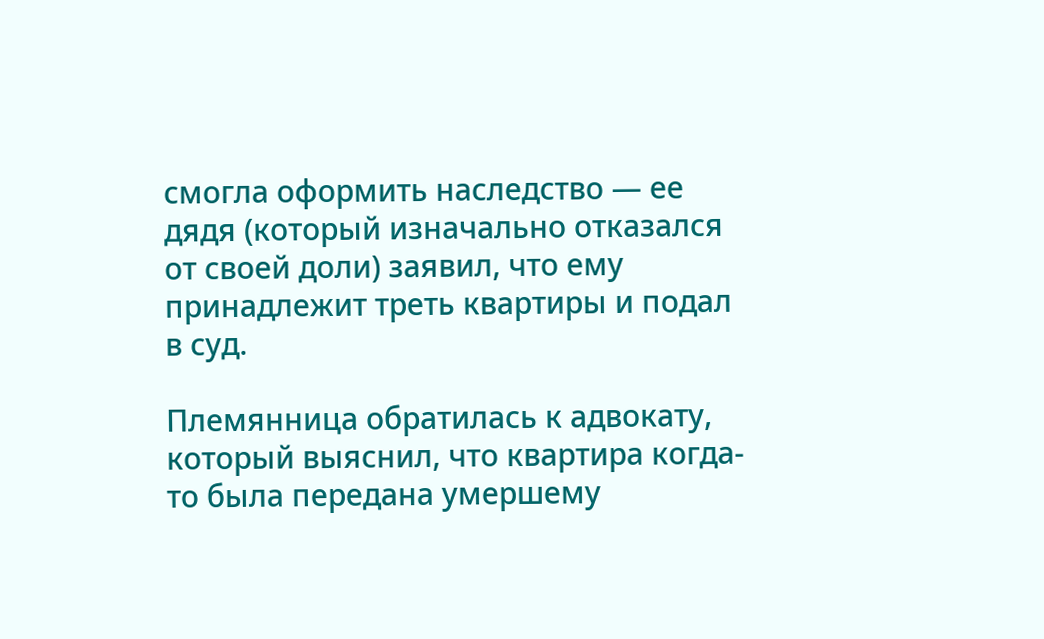смогла оформить наследство — ее дядя (который изначально отказался от своей доли) заявил, что ему принадлежит треть квартиры и подал в суд.

Племянница обратилась к адвокату, который выяснил, что квартира когда-то была передана умершему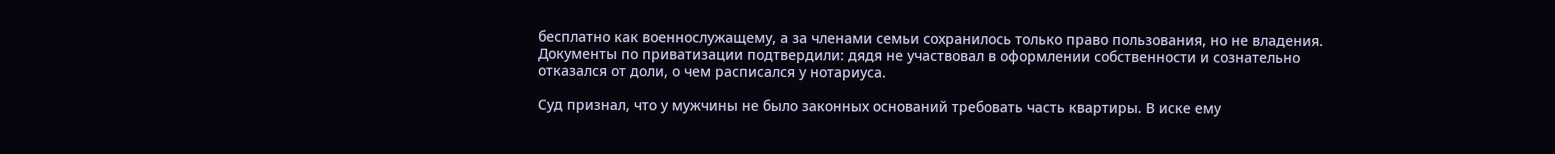бесплатно как военнослужащему, а за членами семьи сохранилось только право пользования, но не владения. Документы по приватизации подтвердили: дядя не участвовал в оформлении собственности и сознательно отказался от доли, о чем расписался у нотариуса.

Суд признал, что у мужчины не было законных оснований требовать часть квартиры. В иске ему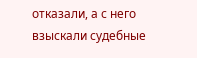отказали, а с него взыскали судебные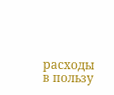расходы в пользу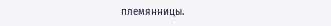племянницы.